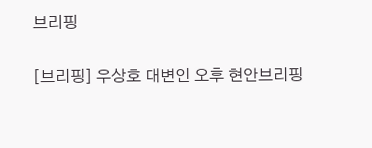브리핑

[브리핑] 우상호 대변인 오후 현안브리핑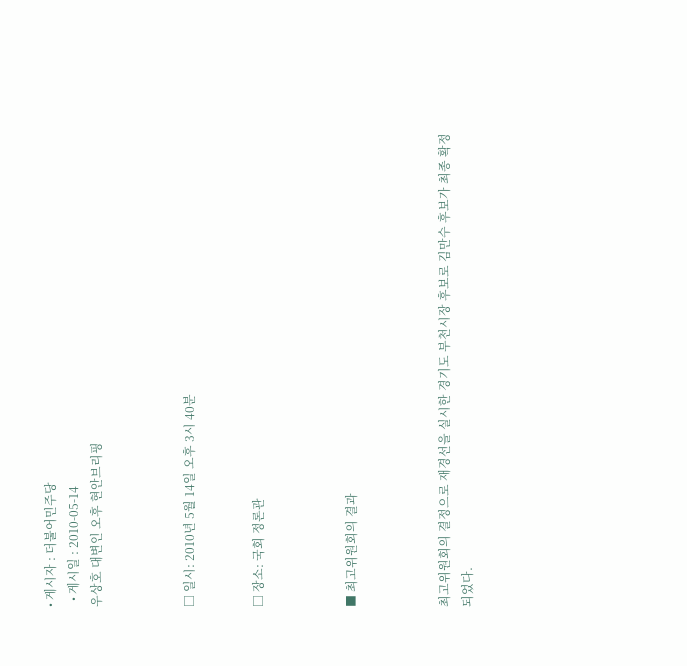• 게시자 : 더불어민주당
  • 게시일 : 2010-05-14
우상호 대변인 오후 현안브리핑



□ 일시: 2010년 5월 14일 오후 3시 40분


□ 장소: 국회 정론관



■ 최고위원회의 결과



최고위원회의 결정으로 재경선을 실시한 경기도 부천시장 후보로 김만수 후보가 최종 확정되었다.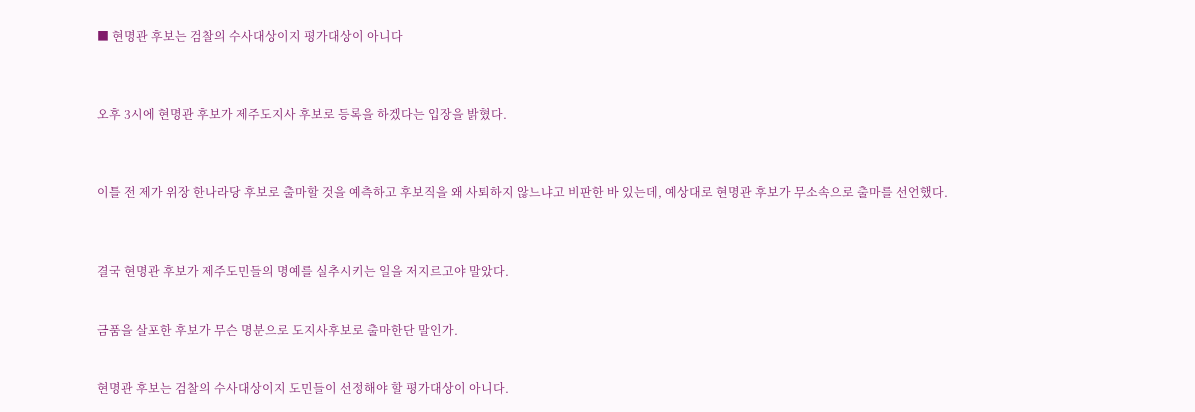■ 현명관 후보는 검찰의 수사대상이지 평가대상이 아니다



오후 3시에 현명관 후보가 제주도지사 후보로 등록을 하겠다는 입장을 밝혔다.



이틀 전 제가 위장 한나라당 후보로 출마할 것을 예측하고 후보직을 왜 사퇴하지 않느냐고 비판한 바 있는데, 예상대로 현명관 후보가 무소속으로 출마를 선언했다.



결국 현명관 후보가 제주도민들의 명예를 실추시키는 일을 저지르고야 말았다.


금품을 살포한 후보가 무슨 명분으로 도지사후보로 출마한단 말인가.


현명관 후보는 검찰의 수사대상이지 도민들이 선정해야 할 평가대상이 아니다.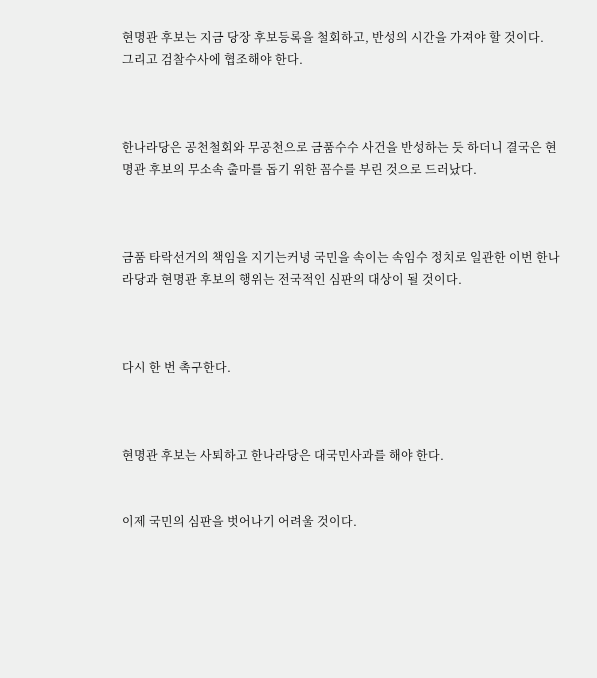현명관 후보는 지금 당장 후보등록을 철회하고, 반성의 시간을 가져야 할 것이다.
그리고 검찰수사에 협조해야 한다.



한나라당은 공천철회와 무공천으로 금품수수 사건을 반성하는 듯 하더니 결국은 현명관 후보의 무소속 출마를 돕기 위한 꼼수를 부린 것으로 드러났다.



금품 타락선거의 책임을 지기는커녕 국민을 속이는 속임수 정치로 일관한 이번 한나라당과 현명관 후보의 행위는 전국적인 심판의 대상이 될 것이다.



다시 한 번 촉구한다.



현명관 후보는 사퇴하고 한나라당은 대국민사과를 해야 한다.


이제 국민의 심판을 벗어나기 어려울 것이다.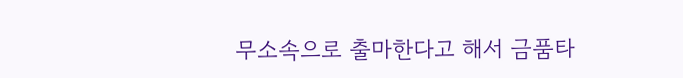무소속으로 출마한다고 해서 금품타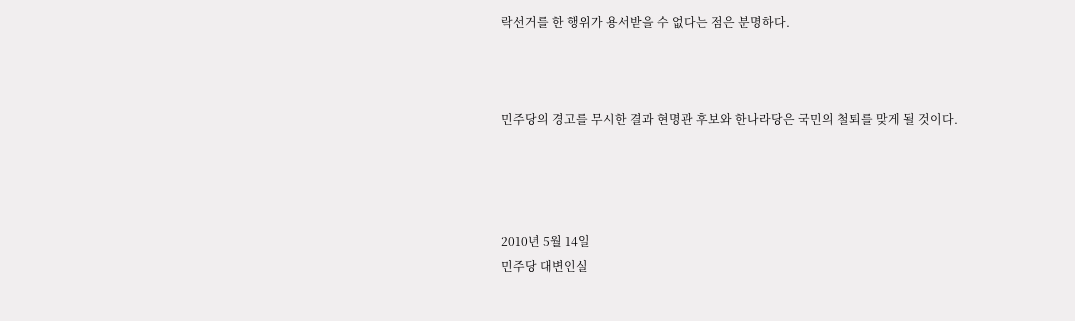락선거를 한 행위가 용서받을 수 없다는 점은 분명하다.



민주당의 경고를 무시한 결과 현명관 후보와 한나라당은 국민의 철퇴를 맞게 될 것이다.




2010년 5월 14일
민주당 대변인실